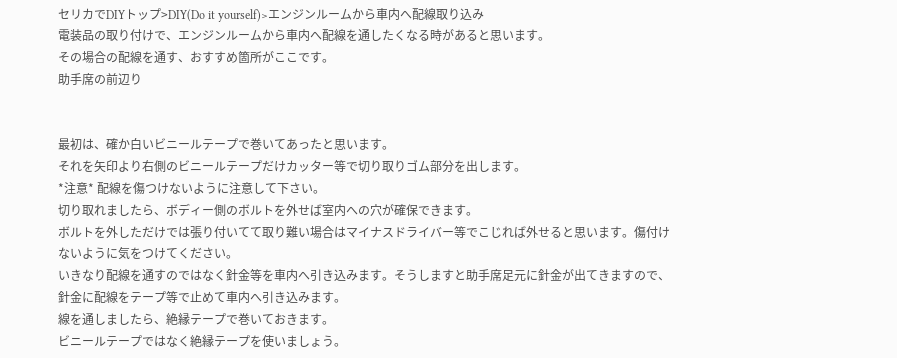セリカでDIYトップ>DIY(Do it yourself)>エンジンルームから車内へ配線取り込み
電装品の取り付けで、エンジンルームから車内へ配線を通したくなる時があると思います。
その場合の配線を通す、おすすめ箇所がここです。
助手席の前辺り


最初は、確か白いビニールテープで巻いてあったと思います。
それを矢印より右側のビニールテープだけカッター等で切り取りゴム部分を出します。
*注意* 配線を傷つけないように注意して下さい。
切り取れましたら、ボディー側のボルトを外せば室内への穴が確保できます。
ボルトを外しただけでは張り付いてて取り難い場合はマイナスドライバー等でこじれば外せると思います。傷付けないように気をつけてください。
いきなり配線を通すのではなく針金等を車内へ引き込みます。そうしますと助手席足元に針金が出てきますので、針金に配線をテープ等で止めて車内へ引き込みます。
線を通しましたら、絶縁テープで巻いておきます。
ビニールテープではなく絶縁テープを使いましょう。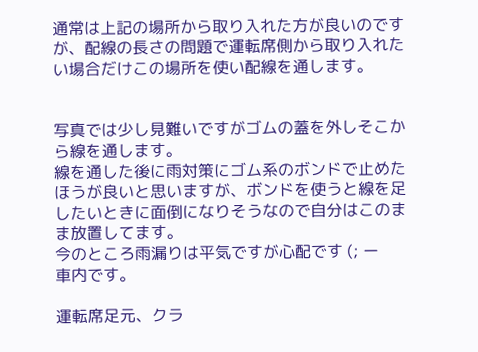通常は上記の場所から取り入れた方が良いのですが、配線の長さの問題で運転席側から取り入れたい場合だけこの場所を使い配線を通します。


写真では少し見難いですがゴムの蓋を外しそこから線を通します。
線を通した後に雨対策にゴム系のボンドで止めたほうが良いと思いますが、ボンドを使うと線を足したいときに面倒になりそうなので自分はこのまま放置してます。
今のところ雨漏りは平気ですが心配です (; ー
車内です。

運転席足元、クラ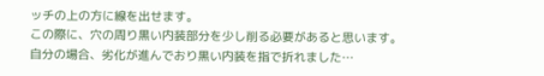ッチの上の方に線を出せます。
この際に、穴の周り黒い内装部分を少し削る必要があると思います。
自分の場合、劣化が進んでおり黒い内装を指で折れました…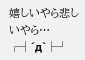嬉しいやら悲しいやら… ┌┤´д`├┘